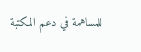للمساهمة في دعم المكتبة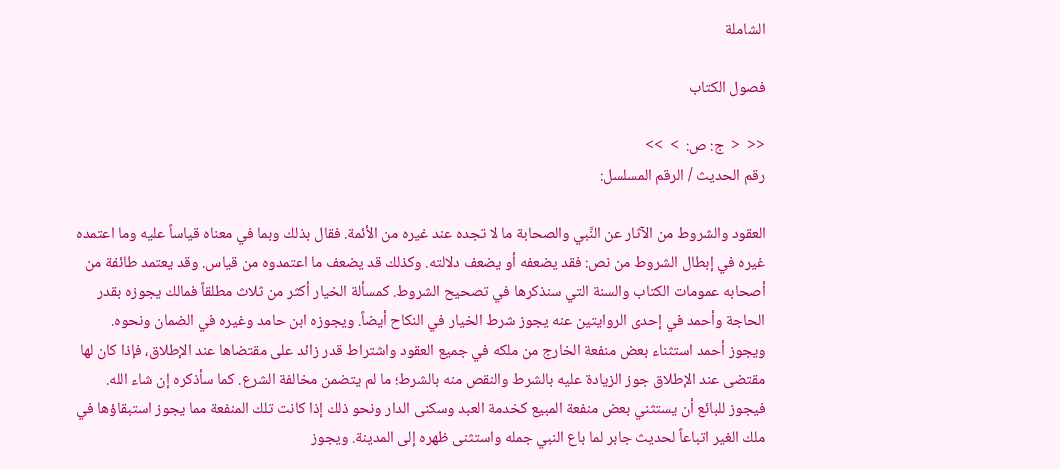الشاملة

فصول الكتاب

<<  <  ج: ص:  >  >>
رقم الحديث / الرقم المسلسل:

العقود والشروط من الآثار عن النَّبي والصحابة ما لا تجده عند غيره من الأئمة. فقال بذلك وبما في معناه قياساً عليه وما اعتمده غيره في إبطال الشروط من نص: فقد يضعفه أو يضعف دلالته. وكذلك قد يضعف ما اعتمدوه من قياس. وقد يعتمد طائفة من أصحابه عمومات الكتاب والسنة التي سنذكرها في تصحيح الشروط. كمسألة الخيار أكثر من ثلاث مطلقاً فمالك يجوزه بقدر الحاجة وأحمد في إحدى الروايتين عنه يجوز شرط الخيار في النكاح أيضاً. ويجوزه ابن حامد وغيره في الضمان ونحوه. ويجوز أحمد استثناء بعض منفعة الخارج من ملكه في جميع العقود واشتراط قدر زائد على مقتضاها عند الإطلاق، فإذا كان لها مقتضى عند الإطلاق جوز الزيادة عليه بالشرط والنقص منه بالشرط؛ ما لم يتضمن مخالفة الشرع. كما سأذكره إن شاء الله. فيجوز للبائع أن يستثني بعض منفعة المبيع كخدمة العبد وسكنى الدار ونحو ذلك إذا كانت تلك المنفعة مما يجوز استبقاؤها في ملك الغير اتباعاً لحديث جابر لما باع النبي جمله واستثنى ظهره إلى المدينة. ويجوز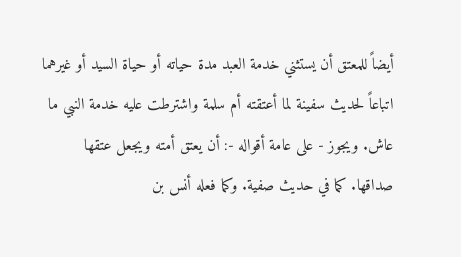أيضاً للمعتق أن يستثني خدمة العبد مدة حياته أو حياة السيد أو غيرهما اتباعاً لحديث سفينة لما أعتقته أم سلمة واشترطت عليه خدمة النبي ما عاش. ويجوز - على عامة أقواله -: أن يعتق أمته ويجعل عتقها صداقها. كما في حديث صفية. وكما فعله أنس بن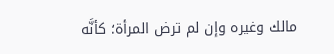مالك وغيره وإن لم ترض المرأة؛ كأنَّه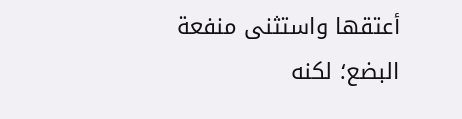أعتقها واستثنى منفعة البضع؛ لكنه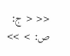<<  <  ج: ص:  >  >>